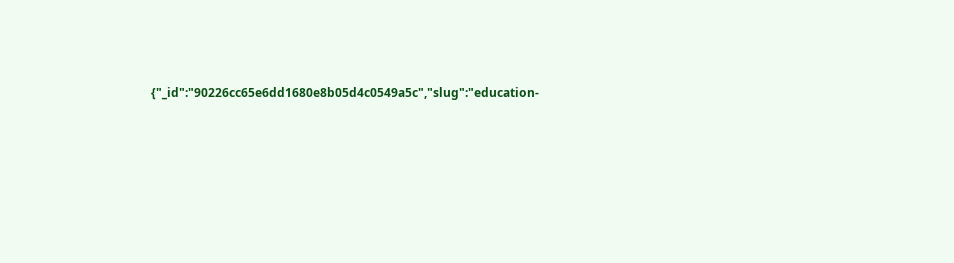{"_id":"90226cc65e6dd1680e8b05d4c0549a5c","slug":"education-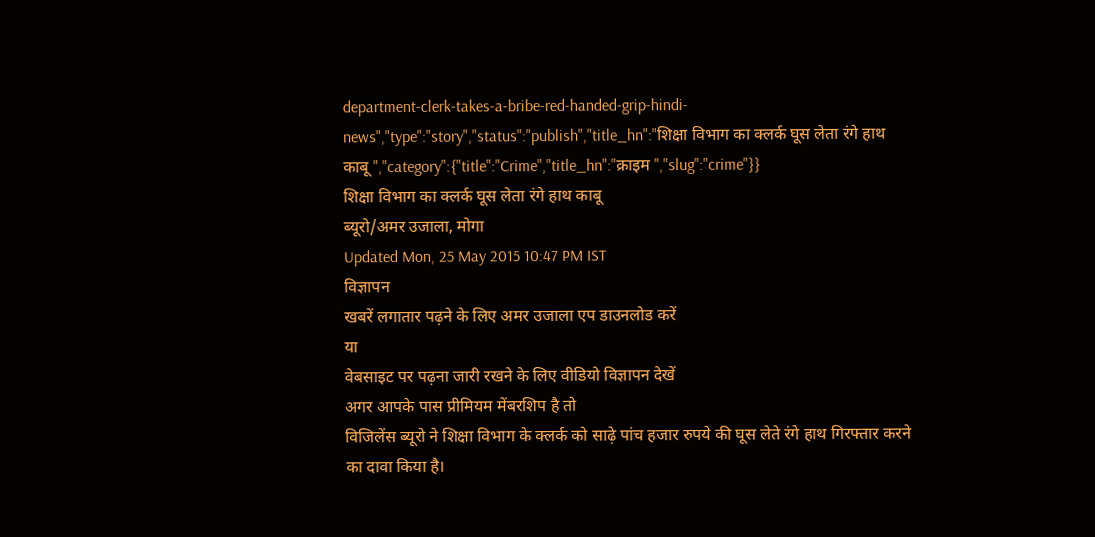department-clerk-takes-a-bribe-red-handed-grip-hindi-news","type":"story","status":"publish","title_hn":"शिक्षा विभाग का क्लर्क घूस लेता रंगे हाथ काबू ","category":{"title":"Crime","title_hn":"क्राइम ","slug":"crime"}}
शिक्षा विभाग का क्लर्क घूस लेता रंगे हाथ काबू
ब्यूरो/अमर उजाला, मोगा
Updated Mon, 25 May 2015 10:47 PM IST
विज्ञापन
खबरें लगातार पढ़ने के लिए अमर उजाला एप डाउनलोड करें
या
वेबसाइट पर पढ़ना जारी रखने के लिए वीडियो विज्ञापन देखें
अगर आपके पास प्रीमियम मेंबरशिप है तो
विजिलेंस ब्यूरो ने शिक्षा विभाग के क्लर्क को साढ़े पांच हजार रुपये की घूस लेते रंगे हाथ गिरफ्तार करने का दावा किया है।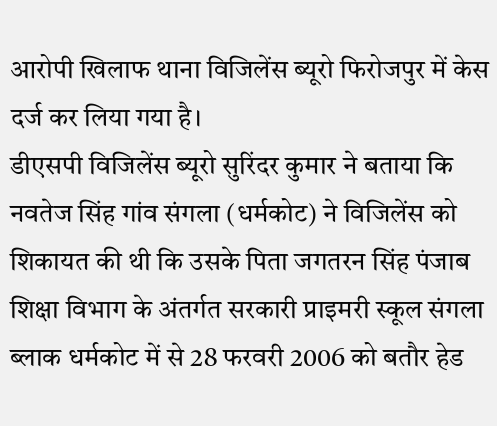आरोपी खिलाफ थाना विजिलेंस ब्यूरो फिरोजपुर में केस दर्ज कर लिया गया है।
डीएसपी विजिलेंस ब्यूरो सुरिंदर कुमार ने बताया कि नवतेज सिंह गांव संगला (धर्मकोट) ने विजिलेंस को शिकायत की थी कि उसके पिता जगतरन सिंह पंजाब शिक्षा विभाग के अंतर्गत सरकारी प्राइमरी स्कूल संगला ब्लाक धर्मकोट में से 28 फरवरी 2006 को बतौर हेड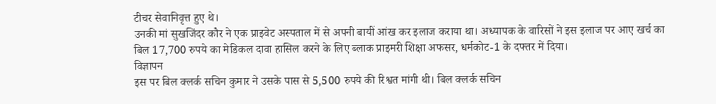टीचर सेवानिवृत्त हुए थे।
उनकी मां सुखजिंदर कौर ने एक प्राइवेट अस्पताल में से अपनी बायीं आंख कर इलाज कराया था। अध्यापक के वारिसों ने इस इलाज पर आए खर्च का बिल 17,700 रुपये का मेडिकल दावा हासिल करने के लिए ब्लाक प्राइमरी शिक्षा अफसर, धर्मकोट-1 के दफ्तर में दिया।
विज्ञापन
इस पर बिल क्लर्क सचिन कुमार ने उसके पास से 5,500 रुपये की रिश्वत मांगी थी। बिल क्लर्क सचिन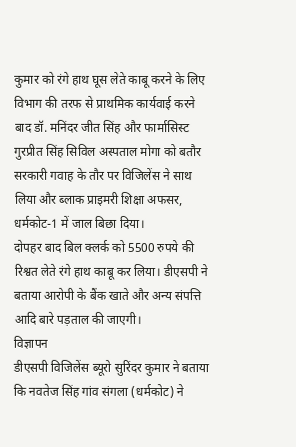कुमार को रंगे हाथ घूस लेते काबू करने के लिए विभाग की तरफ से प्राथमिक कार्यवाई करने बाद डॉ. मनिंदर जीत सिंह और फार्मासिस्ट गुरप्रीत सिंह सिविल अस्पताल मोगा को बतौर सरकारी गवाह के तौर पर विजिलेंस ने साथ लिया और ब्लाक प्राइमरी शिक्षा अफसर, धर्मकोट-1 में जाल बिछा दिया।
दोपहर बाद बिल क्लर्क को 5500 रुपये की रिश्वत लेते रंगे हाथ काबू कर लिया। डीएसपी ने बताया आरोपी के बैंक खाते और अन्य संपत्ति आदि बारे पड़ताल की जाएगी।
विज्ञापन
डीएसपी विजिलेंस ब्यूरो सुरिंदर कुमार ने बताया कि नवतेज सिंह गांव संगला (धर्मकोट) ने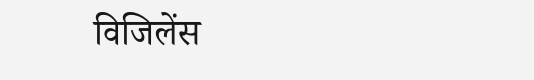विजिलेंस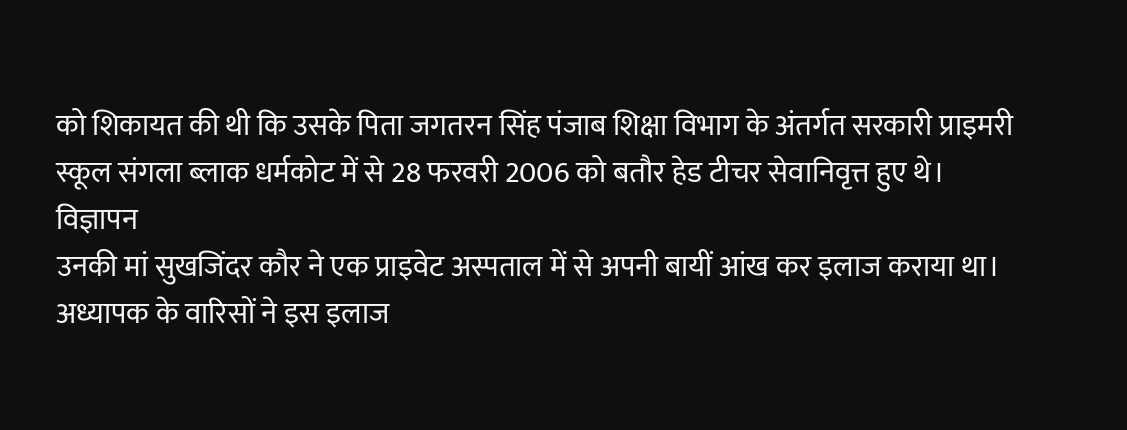को शिकायत की थी कि उसके पिता जगतरन सिंह पंजाब शिक्षा विभाग के अंतर्गत सरकारी प्राइमरी स्कूल संगला ब्लाक धर्मकोट में से 28 फरवरी 2006 को बतौर हेड टीचर सेवानिवृत्त हुए थे।
विज्ञापन
उनकी मां सुखजिंदर कौर ने एक प्राइवेट अस्पताल में से अपनी बायीं आंख कर इलाज कराया था। अध्यापक के वारिसों ने इस इलाज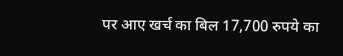पर आए खर्च का बिल 17,700 रुपये का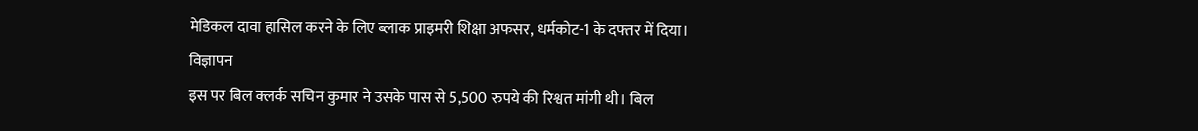मेडिकल दावा हासिल करने के लिए ब्लाक प्राइमरी शिक्षा अफसर, धर्मकोट-1 के दफ्तर में दिया।
विज्ञापन
इस पर बिल क्लर्क सचिन कुमार ने उसके पास से 5,500 रुपये की रिश्वत मांगी थी। बिल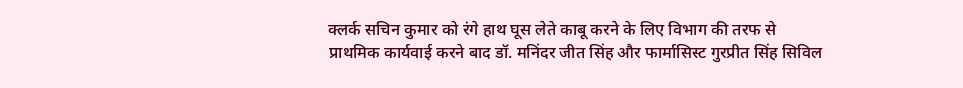क्लर्क सचिन कुमार को रंगे हाथ घूस लेते काबू करने के लिए विभाग की तरफ से प्राथमिक कार्यवाई करने बाद डॉ. मनिंदर जीत सिंह और फार्मासिस्ट गुरप्रीत सिंह सिविल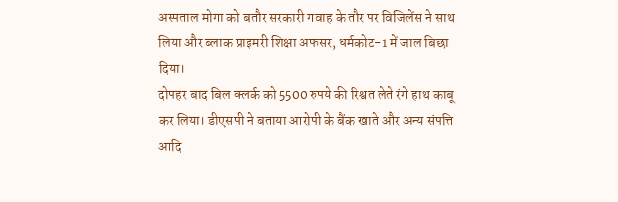अस्पताल मोगा को बतौर सरकारी गवाह के तौर पर विजिलेंस ने साथ लिया और ब्लाक प्राइमरी शिक्षा अफसर, धर्मकोट-1 में जाल बिछा दिया।
दोपहर बाद बिल क्लर्क को 5500 रुपये की रिश्वत लेते रंगे हाथ काबू कर लिया। डीएसपी ने बताया आरोपी के बैंक खाते और अन्य संपत्ति आदि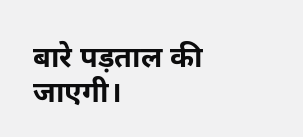बारे पड़ताल की जाएगी।